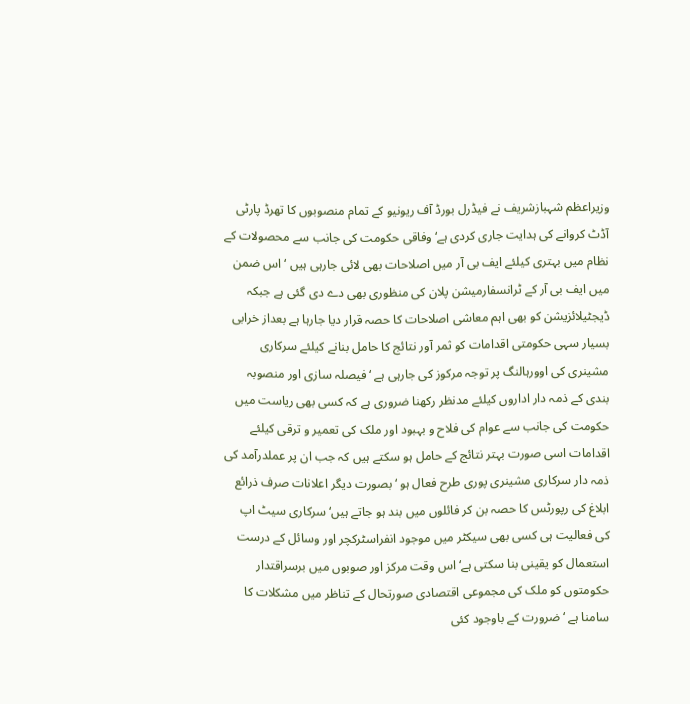وزیراعظم شہبازشریف نے فیڈرل بورڈ آف ریونیو کے تمام منصوبوں کا تھرڈ پارٹی آڈٹ کروانے کی ہدایت جاری کردی ہے‘ وفاقی حکومت کی جانب سے محصولات کے نظام میں بہتری کیلئے ایف بی آر میں اصلاحات بھی لائی جارہی ہیں ‘اس ضمن میں ایف بی آر کے ٹرانسفارمیشن پلان کی منظوری بھی دے دی گئی ہے جبکہ ڈیجٹیلائزیشن کو بھی اہم معاشی اصلاحات کا حصہ قرار دیا جارہا ہے بعداز خرابی بسیار سہی حکومتی اقدامات کو ثمر آور نتائج کا حامل بنانے کیلئے سرکاری مشینری کی اوورہالنگ پر توجہ مرکوز کی جارہی ہے ‘فیصلہ سازی اور منصوبہ بندی کے ذمہ دار اداروں کیلئے مدنظر رکھنا ضروری ہے کہ کسی بھی ریاست میں حکومت کی جانب سے عوام کی فلاح و بہبود اور ملک کی تعمیر و ترقی کیلئے اقدامات اسی صورت بہتر نتائج کے حامل ہو سکتے ہیں کہ جب ان پر عملدرآمد کی ذمہ دار سرکاری مشینری پوری طرح فعال ہو ‘بصورت دیگر اعلانات صرف ذرائع ابلاغ کی رپورٹس کا حصہ بن کر فائلوں میں بند ہو جاتے ہیں‘ سرکاری سیٹ اپ کی فعالیت ہی کسی بھی سیکٹر میں موجود انفراسٹرکچر اور وسائل کے درست استعمال کو یقینی بنا سکتی ہے‘ اس وقت مرکز اور صوبوں میں برسراقتدار حکومتوں کو ملک کی مجموعی اقتصادی صورتحال کے تناظر میں مشکلات کا سامنا ہے ‘ضرورت کے باوجود کئی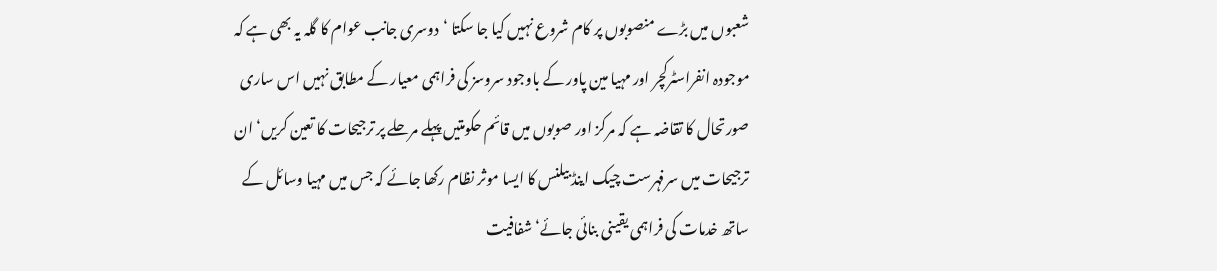شعبوں میں بڑے منصوبوں پر کام شروع نہیں کیا جا سکتا ‘دوسری جانب عوام کا گلہ یہ بھی ہے کہ موجودہ انفراسٹرکچر اور مہیا مین پاور کے باوجود سروسز کی فراہمی معیار کے مطابق نہیں اس ساری صورتحال کا تقاضہ ہے کہ مرکز اور صوبوں میں قائم حکومتیں پہلے مرحلے پر ترجیحات کا تعین کریں‘ ان ترجیحات میں سرفہرست چیک اینڈ بیلنس کا ایسا موثر نظام رکھا جائے کہ جس میں مہیا وسائل کے ساتھ خدمات کی فراہمی یقینی بنائی جائے‘ شفافیت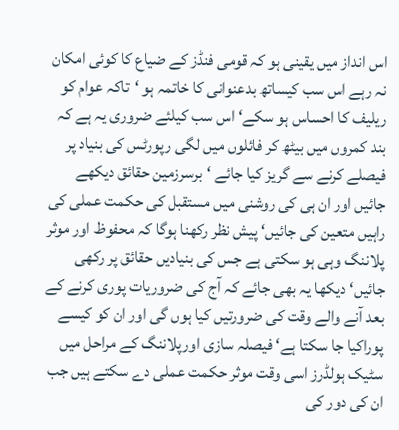اس انداز میں یقینی ہو کہ قومی فنڈز کے ضیاع کا کوئی امکان نہ رہے اس سب کیساتھ بدعنوانی کا خاتمہ ہو ‘تاکہ عوام کو ریلیف کا احساس ہو سکے‘ اس سب کیلئے ضروری یہ ہے کہ بند کمروں میں بیٹھ کر فائلوں میں لگی رپورٹس کی بنیاد پر فیصلے کرنے سے گریز کیا جائے ‘برسرزمین حقائق دیکھے جائیں اور ان ہی کی روشنی میں مستقبل کی حکمت عملی کی راہیں متعین کی جائیں‘ پیش نظر رکھنا ہوگا کہ محفوظ اور موثر پلاننگ وہی ہو سکتی ہے جس کی بنیادیں حقائق پر رکھی جائیں‘ دیکھا یہ بھی جائے کہ آج کی ضروریات پوری کرنے کے بعد آنے والے وقت کی ضرورتیں کیا ہوں گی اور ان کو کیسے پوراکیا جا سکتا ہے‘ فیصلہ سازی اورپلاننگ کے مراحل میں سٹیک ہولڈرز اسی وقت موثر حکمت عملی دے سکتے ہیں جب ان کی دور کی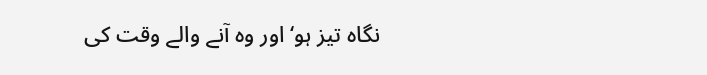نگاہ تیز ہو‘ اور وہ آنے والے وقت کی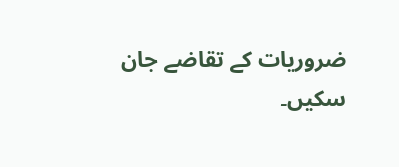ضروریات کے تقاضے جان سکیں۔